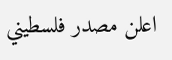اعلن مصدر فلسطيني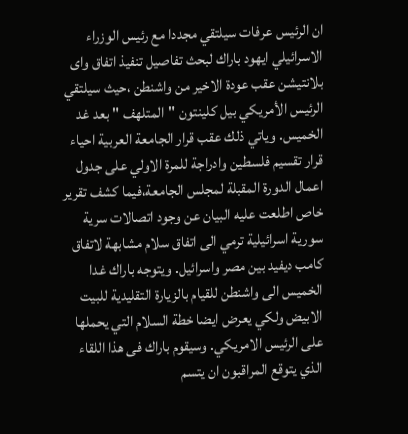ان الرئيس عرفات سيلتقي مجددا مع رئيس الوزراء الاسرائيلي ايهود باراك لبحث تفاصيل تنفيذ اتفاق واى بلانتيشن عقب عودة الاخير من واشنطن ،حيث سيلتقي الرئيس الأمريكي بيل كلينتون "المتلهف " بعد غد الخميس. وياتي ذلك عقب قرار الجامعة العربية احياء قرار تقسيم فلسطين وادراجة للمرة الاولي على جدول اعمال الدورة المقبلة لمجلس الجامعة،فيما كشف تقرير خاص اطلعت عليه البيان عن وجود اتصالات سرية سورية اسرائيلية ترمي الى اتفاق سلام مشابهة لاتفاق كامب ديفيد بين مصر واسرائيل. ويتوجه باراك غدا الخميس الى واشنطن للقيام بالزيارة التقليدية للبيت الابيض ولكي يعرض ايضا خطة السلام التي يحملها على الرئيس الامريكي. وسيقوم باراك فى هذا اللقاء الذي يتوقع المراقبون ان يتسم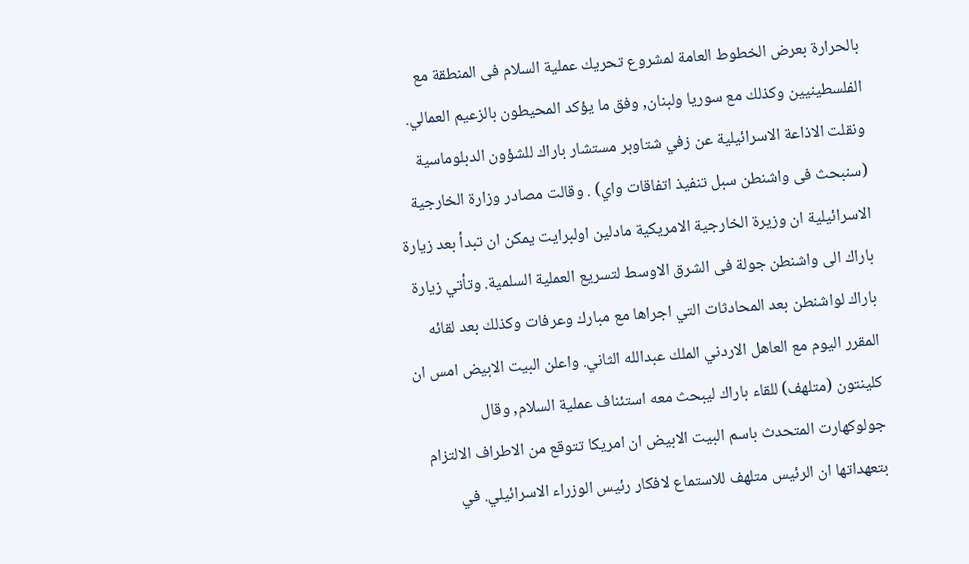بالحرارة بعرض الخطوط العامة لمشروع تحريك عملية السلام فى المنطقة مع الفلسطينيين وكذلك مع سوريا ولبنان, وفق ما يؤكد المحيطون بالزعيم العمالي. ونقلت الاذاعة الاسرائيلية عن زفي شتاوبر مستشار باراك للشؤون الدبلوماسية (سنبحث فى واشنطن سبل تنفيذ اتفاقات واي) . وقالت مصادر وزارة الخارجية الاسرائيلية ان وزيرة الخارجية الامريكية مادلين اولبرايت يمكن ان تبدأ بعد زيارة باراك الى واشنطن جولة فى الشرق الاوسط لتسريع العملية السلمية. وتأتي زيارة باراك لواشنطن بعد المحادثات التي اجراها مع مبارك وعرفات وكذلك بعد لقائه المقرر اليوم مع العاهل الاردني الملك عبدالله الثاني. واعلن البيت الابيض امس ان كلينتون (متلهف) للقاء باراك ليبحث معه استئناف عملية السلام, وقال جولوكهارت المتحدث باسم البيت الابيض ان امريكا تتوقع من الاطراف الالتزام بتعهداتها ان الرئيس متلهف للاستماع لافكار رئيس الوزراء الاسرائيلي. في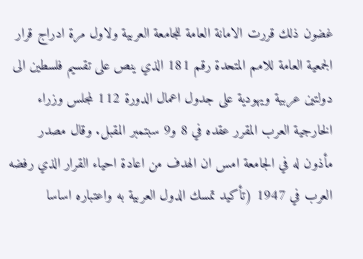غضون ذلك قررت الامانة العامة للجامعة العربية ولاول مرة ادراج قرار الجمعية العامة للامم المتحدة رقم 181 الذي ينص على تقسيم فلسطين الى دولتين عربية ويهودية على جدول اعمال الدورة 112 لمجلس وزراء الخارجية العرب المقرر عقده في 8 و9 سبتمبر المقبل. وقال مصدر مأذون له في الجامعة امس ان الهدف من اعادة احياء القرار الذي رفضه العرب في 1947 (تأكيد تمسك الدول العربية به واعتباره اساسا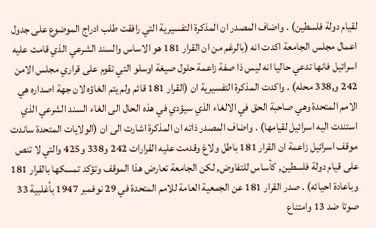لقيام دولة فلسطين) . واضاف المصدر ان المذكرة التفسيرية التي رافقت طلب ادراج الموضوع على جدول اعمال مجلس الجامعة اكدت انه (بالرغم من ان القرار 181 هو الاساس والسند الشرعي الذي قامت عليه اسرائيل فانها تدعي حاليا انه ليس ذا صفة زاعمة حلول صيغة اوسلو التي تقوم على قراري مجلس الامن 242 و,338 محله) . واكدت المذكرة التفسيرية ان (القرار 181 قائم ولم يتم الغاؤه لان جهة اصداره هي الامم المتحدة وهي صاحبة الحق في الالغاء الذي سيؤدي في هذه الحال الى الغاء السند الشرعي الذي استندت اليه اسرائيل لقيامها) . واضاف المصدر ذاته ان المذكرة اشارت الى ان (الولايات المتحدة ساندت موقف اسرائيل زاعمة ان القرار 181 باطل ولاغ وقدمت عليه القرارات 242 و338 و425 والتي لا تنص على قيام دولة فلسطين, كأساس للتفاوض, لكن الجامعة تعارض هذا الموقف وتؤكد تمسكها بالقرار 181 وباعادة احيائه) . صدر القرار 181 عن الجمعية العامة للامم المتحدة في 29 نوفمبر 1947 بأغلبية 33 صوتا ضد 13 وامتناع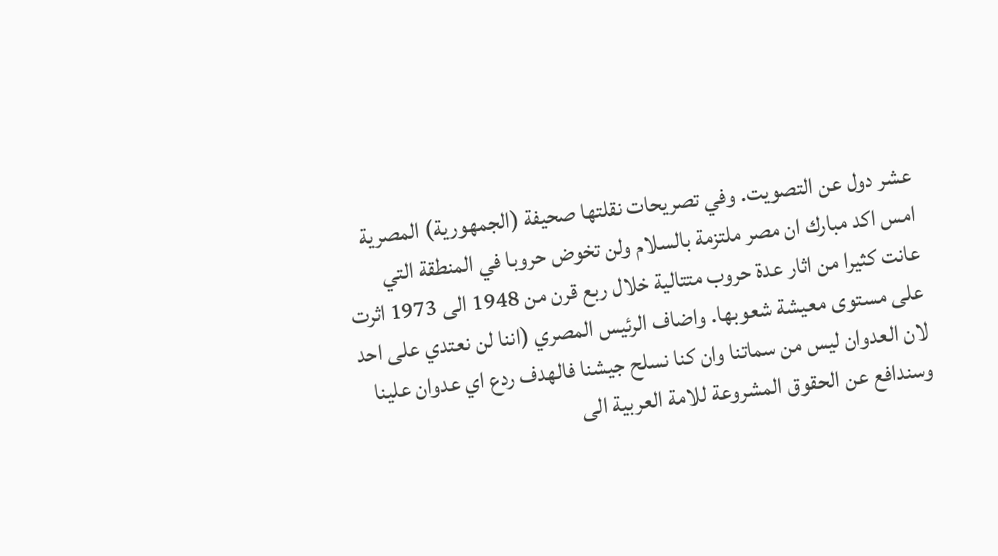عشر دول عن التصويت. وفي تصريحات نقلتها صحيفة (الجمهورية) المصرية امس اكد مبارك ان مصر ملتزمة بالسلام ولن تخوض حروبا في المنطقة التي عانت كثيرا من اثار عدة حروب متتالية خلال ربع قرن من 1948 الى 1973 اثرت على مستوى معيشة شعوبها. واضاف الرئيس المصري (اننا لن نعتدي على احد لان العدوان ليس من سماتنا وان كنا نسلح جيشنا فالهدف ردع اي عدوان علينا وسندافع عن الحقوق المشروعة للامة العربية الى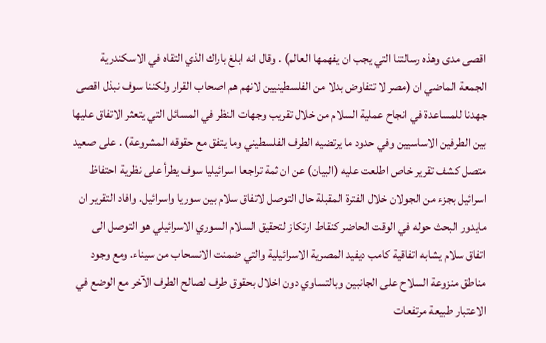اقصى مدى وهذه رسالتنا التي يجب ان يفهمها العالم) . وقال انه ابلغ باراك الذي التقاه في الاسكندرية الجمعة الماضي ان (مصر لا تتفاوض بدلا من الفلسطينيين لانهم هم اصحاب القرار ولكننا سوف نبذل اقصى جهدنا للمساعدة في انجاح عملية السلام من خلال تقريب وجهات النظر في المسائل التي يتعثر الاتفاق عليها بين الطرفين الاساسيين وفي حدود ما يرتضيه الطرف الفلسطيني وما يتفق مع حقوقه المشروعة) . على صعيد متصل كشف تقرير خاص اطلعت عليه (البيان) عن ان ثمة تراجعا اسرائيليا سوف يطرأ على نظرية احتفاظ اسرائيل بجزء من الجولان خلال الفترة المقبلة حال التوصل لاتفاق سلام بين سوريا واسرائيل. وافاد التقرير ان مايدور البحث حوله في الوقت الحاضر كنقاط ارتكاز لتحقيق السلام السوري الاسرائيلي هو التوصل الى اتفاق سلام يشابه اتفاقية كامب ديفيد المصرية الاسرائيلية والتي ضمنت الانسحاب من سيناء. ومع وجود مناطق منزوعة السلاح على الجانبين وبالتساوي دون اخلال بحقوق طرف لصالح الطرف الآخر مع الوضع في الاعتبار طبيعة مرتفعات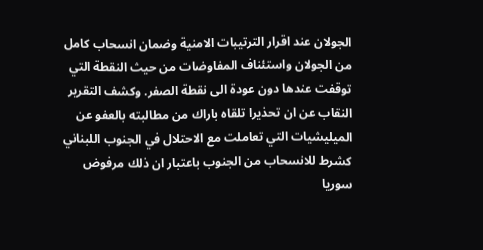الجولان عند اقرار الترتيبات الامنية وضمان انسحاب كامل من الجولان واستئناف المفاوضات من حيث النقطة التي توقفت عندها دون عودة الى نقطة الصفر. وكشف التقرير النقاب عن ان تحذيرا تلقاه باراك من مطالبته بالعفو عن الميليشيات التي تعاملت مع الاحتلال في الجنوب اللبناني كشرط للانسحاب من الجنوب باعتبار ان ذلك مرفوض سوريا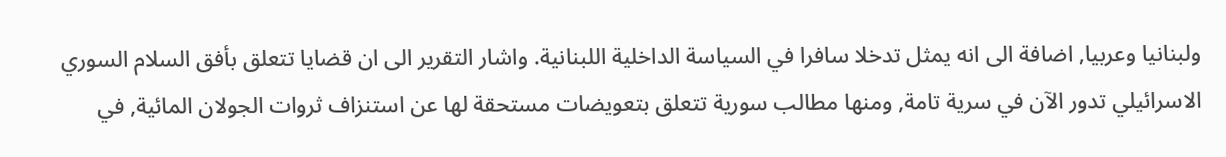ولبنانيا وعربيا, اضافة الى انه يمثل تدخلا سافرا في السياسة الداخلية اللبنانية. واشار التقرير الى ان قضايا تتعلق بأفق السلام السوري الاسرائيلي تدور الآن في سرية تامة, ومنها مطالب سورية تتعلق بتعويضات مستحقة لها عن استنزاف ثروات الجولان المائية, في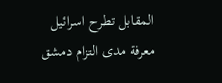المقابل تطرح اسرائيل معرفة مدى التزام دمشق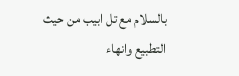بالسلام مع تل ابيب من حيث التطبيع وانهاء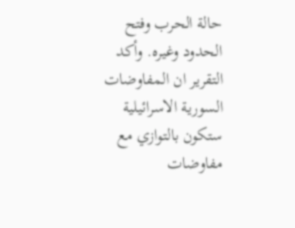حالة الحرب وفتح الحدود وغيره. وأكد التقرير ان المفاوضات السورية الاسرائيلية ستكون بالتوازي مع مفاوضات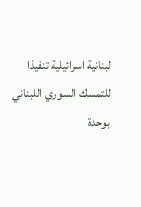لبنانية اسرائيلية تنفيذا للتمسك السوري اللبناني بوحدة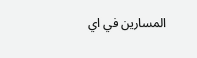المسارين في اي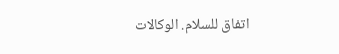اتفاق للسلام. الوكالات